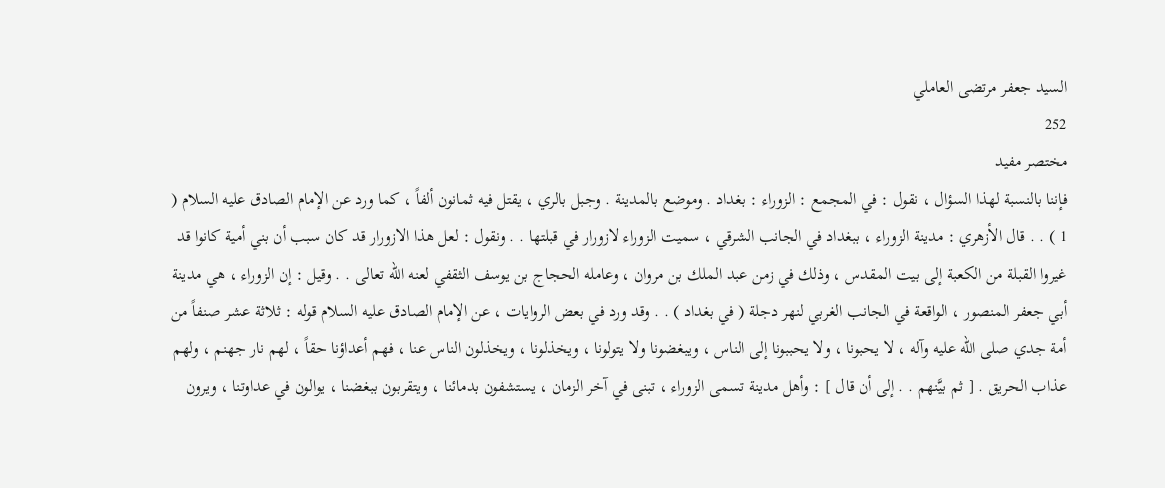السيد جعفر مرتضى العاملي
252
مختصر مفيد
فإننا بالنسبة لهذا السؤال ، نقول : في المجمع : الزوراء : بغداد . وموضع بالمدينة . وجبل بالري ، يقتل فيه ثمانون ألفاً ، كما ورد عن الإمام الصادق عليه السلام ( 1 ) . . قال الأزهري : مدينة الزوراء ، ببغداد في الجانب الشرقي ، سميت الزوراء لازورار في قبلتها . . ونقول : لعل هذا الازورار قد كان سبب أن بني أمية كانوا قد غيروا القبلة من الكعبة إلى بيت المقدس ، وذلك في زمن عبد الملك بن مروان ، وعامله الحجاج بن يوسف الثقفي لعنه الله تعالى . . وقيل : إن الزوراء ، هي مدينة أبي جعفر المنصور ، الواقعة في الجانب الغربي لنهر دجلة ( في بغداد ) . . وقد ورد في بعض الروايات ، عن الإمام الصادق عليه السلام قوله : ثلاثة عشر صنفاً من أمة جدي صلى الله عليه وآله ، لا يحبونا ، ولا يحببونا إلى الناس ، ويبغضونا ولا يتولونا ، ويخذلونا ، ويخذلون الناس عنا ، فهم أعداؤنا حقاً ، لهم نار جهنم ، ولهم عذاب الحريق . [ ثم بيَّنهم . . إلى أن قال ] : وأهل مدينة تسمى الزوراء ، تبنى في آخر الزمان ، يستشفون بدمائنا ، ويتقربون ببغضنا ، يوالون في عداوتنا ، ويرون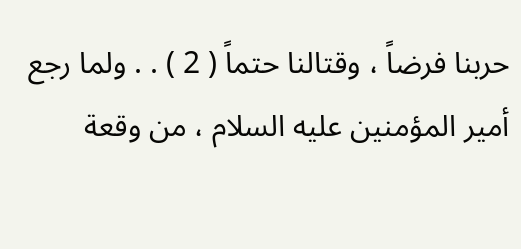حربنا فرضاً ، وقتالنا حتماً ( 2 ) . . ولما رجع أمير المؤمنين عليه السلام ، من وقعة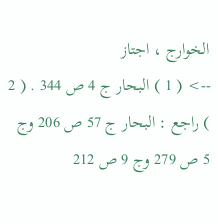الخوارج ، اجتاز
--> ( 1 ) البحار ج 4 ص 344 . ( 2 ) راجع : البحار ج 57 ص 206 وج 5 ص 279 وج 9 ص 212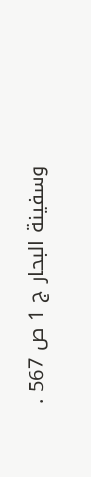وسفينة البحار ج 1 ص 567 .